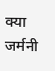क्या जर्मनी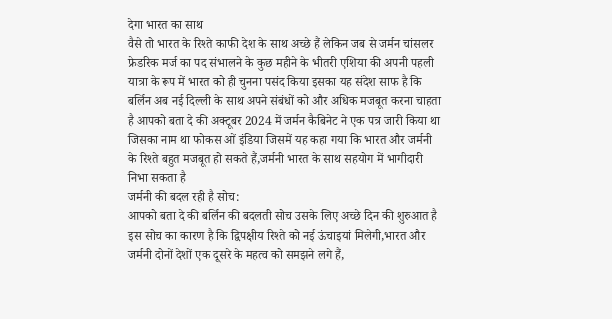देगा भारत का साथ
वैसे तो भारत के रिश्ते काफी देश के साथ अच्छे हैं लेकिन जब से जर्मन चांसलर फ्रेडरिक मर्ज का पद संभालने के कुछ महीने के भीतरी एशिया की अपनी पहली यात्रा के रूप में भारत को ही चुनना पसंद किया इसका यह संदेश साफ है कि बर्लिन अब नई दिल्ली के साथ अपने संबंधों को और अधिक मजबूत करना चाहता है आपको बता दे की अक्टूबर 2024 में जर्मन कैबिनेट ने एक पत्र जारी किया था जिसका नाम था फोकस ओं इंडिया जिसमें यह कहा गया कि भारत और जर्मनी के रिश्ते बहुत मजबूत हो सकते हैं,जर्मनी भारत के साथ सहयोग में भागीदारी निभा सकता है
जर्मनी की बदल रही है सोच:
आपको बता दे की बर्लिन की बदलती सोच उसके लिए अच्छे दिन की शुरुआत है इस सोच का कारण है कि द्विपक्षीय रिश्ते को नई ऊंचाइयां मिलेगी,भारत और जर्मनी दोनों देशों एक दूसरे के महत्व को समझने लगे हैं,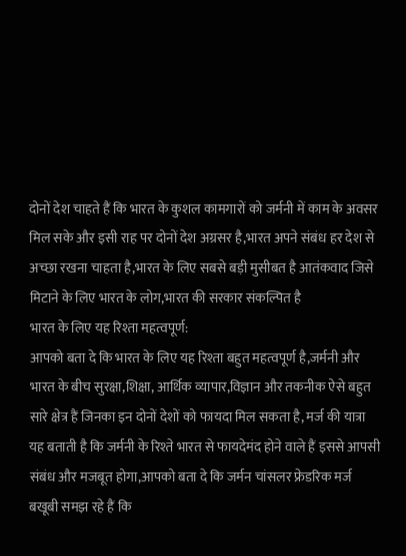दोनों देश चाहते हैं कि भारत के कुशल कामगारों को जर्मनी में काम के अवसर मिल सके और इसी राह पर दोनों देश अग्रसर है,भारत अपने संबंध हर देश से अच्छा रखना चाहता है,भारत के लिए सबसे बड़ी मुसीबत है आतंकवाद जिसे मिटाने के लिए भारत के लोग,भारत की सरकार संकल्पित है
भारत के लिए यह रिश्ता महत्वपूर्ण:
आपको बता दे कि भारत के लिए यह रिश्ता बहुत महत्वपूर्ण है,जर्मनी और भारत के बीच सुरक्षा,शिक्षा, आर्थिक व्यापार,विज्ञान और तकनीक ऐसे बहुत सारे क्षेत्र हैं जिनका इन दोनों देशों को फायदा मिल सकता है, मर्ज की यात्रा यह बताती है कि जर्मनी के रिश्ते भारत से फायदेमंद होने वाले हैं इससे आपसी संबंध और मजबूत होगा,आपको बता दे कि जर्मन चांसलर फ्रेडरिक मर्ज बखूबी समझ रहे हैं कि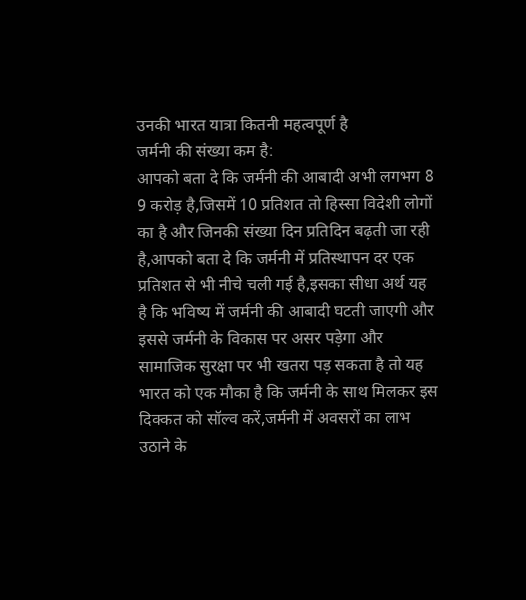उनकी भारत यात्रा कितनी महत्वपूर्ण है
जर्मनी की संख्या कम है:
आपको बता दे कि जर्मनी की आबादी अभी लगभग 8 9 करोड़ है,जिसमें 10 प्रतिशत तो हिस्सा विदेशी लोगों का है और जिनकी संख्या दिन प्रतिदिन बढ़ती जा रही है,आपको बता दे कि जर्मनी में प्रतिस्थापन दर एक प्रतिशत से भी नीचे चली गई है,इसका सीधा अर्थ यह है कि भविष्य में जर्मनी की आबादी घटती जाएगी और इससे जर्मनी के विकास पर असर पड़ेगा और सामाजिक सुरक्षा पर भी खतरा पड़ सकता है तो यह भारत को एक मौका है कि जर्मनी के साथ मिलकर इस दिक्कत को सॉल्व करें,जर्मनी में अवसरों का लाभ उठाने के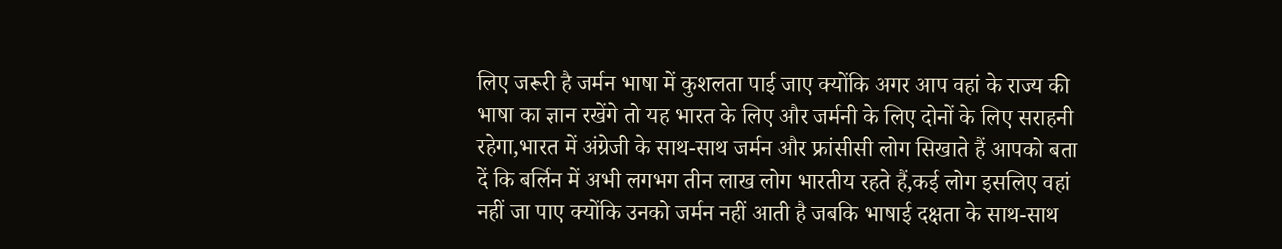लिए जरूरी है जर्मन भाषा में कुशलता पाई जाए क्योंकि अगर आप वहां के राज्य की भाषा का ज्ञान रखेंगे तो यह भारत के लिए और जर्मनी के लिए दोनों के लिए सराहनी रहेगा,भारत में अंग्रेजी के साथ-साथ जर्मन और फ्रांसीसी लोग सिखाते हैं आपको बता दें कि बर्लिन में अभी लगभग तीन लाख लोग भारतीय रहते हैं,कई लोग इसलिए वहां नहीं जा पाए क्योंकि उनको जर्मन नहीं आती है जबकि भाषाई दक्षता के साथ-साथ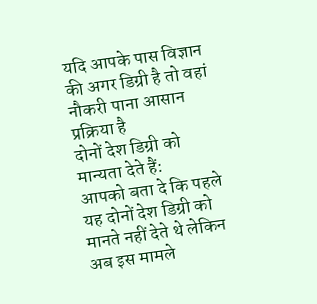यदि आपके पास विज्ञान की अगर डिग्री है तो वहां नौकरी पाना आसान प्रक्रिया है
दोनों देश डिग्री को मान्यता देते हैं:
आपको बता दे कि पहले यह दोनों देश डिग्री को मानते नहीं देते थे लेकिन अब इस मामले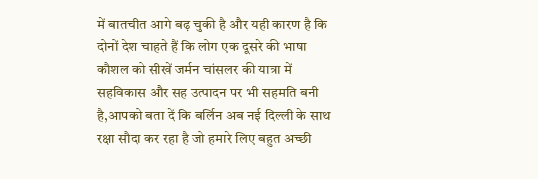में बातचीत आगे बढ़ चुकी है और यही कारण है कि दोनों देश चाहते हैं कि लोग एक दूसरे की भाषा कौशल को सीखें जर्मन चांसलर की यात्रा में सहविकास और सह उत्पादन पर भी सहमति बनी है,आपको बता दें कि बर्लिन अब नई दिल्ली के साथ रक्षा सौदा कर रहा है जो हमारे लिए बहुत अच्छी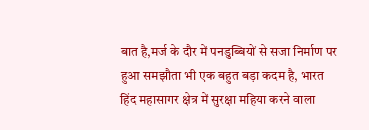बात है,मर्ज के दौर में पनडुब्बियों से सजा निर्माण पर हुआ समझौता भी एक बहुत बड़ा कदम है, भारत हिंद महासागर क्षेत्र में सुरक्षा महिया करने वाला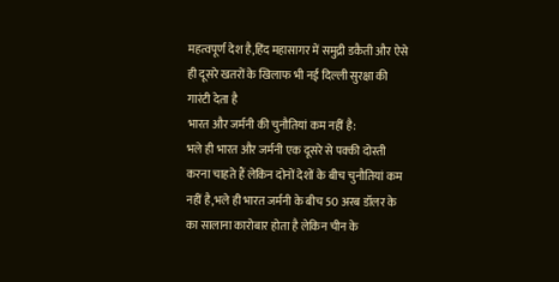महत्वपूर्ण देश है,हिंद महासागर में समुद्री डकैती और ऐसे ही दूसरे खतरों के खिलाफ भी नई दिल्ली सुरक्षा की गारंटी देता है
भारत और जर्मनी की चुनौतियां कम नहीं है:
भले ही भारत और जर्मनी एक दूसरे से पक्की दोस्ती करना चाहते हैं लेकिन दोनों देशों के बीच चुनौतियां कम नहीं है,भले ही भारत जर्मनी के बीच 50 अरब डॉलर के का सालाना कारोबार होता है लेकिन चीन के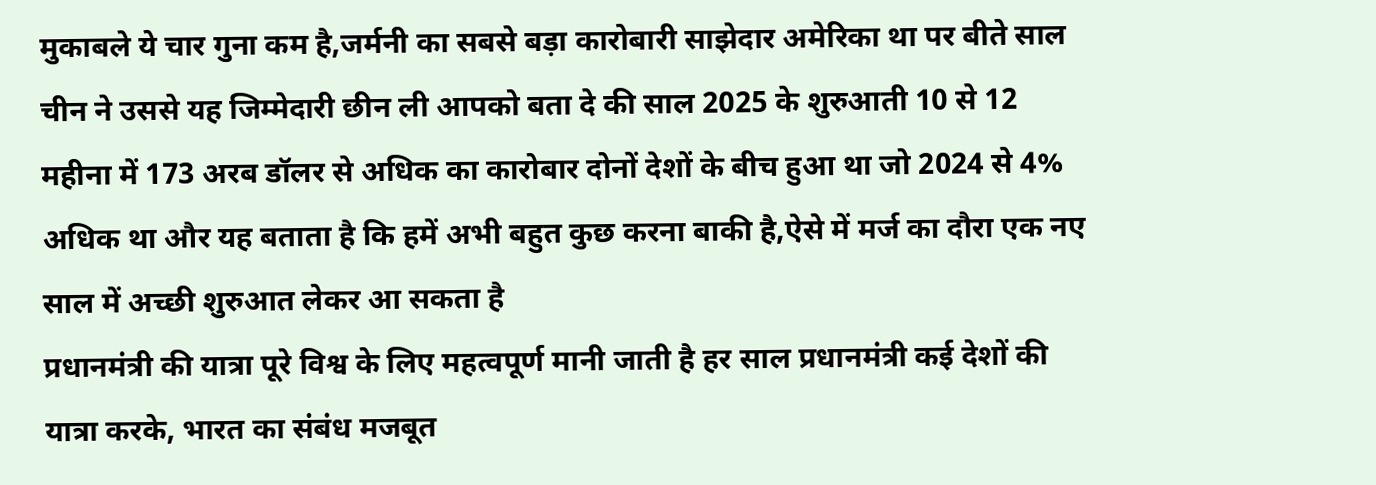मुकाबले ये चार गुना कम है,जर्मनी का सबसे बड़ा कारोबारी साझेदार अमेरिका था पर बीते साल चीन ने उससे यह जिम्मेदारी छीन ली आपको बता दे की साल 2025 के शुरुआती 10 से 12 महीना में 173 अरब डॉलर से अधिक का कारोबार दोनों देशों के बीच हुआ था जो 2024 से 4% अधिक था और यह बताता है कि हमें अभी बहुत कुछ करना बाकी है,ऐसे में मर्ज का दौरा एक नए साल में अच्छी शुरुआत लेकर आ सकता है
प्रधानमंत्री की यात्रा पूरे विश्व के लिए महत्वपूर्ण मानी जाती है हर साल प्रधानमंत्री कई देशों की यात्रा करके, भारत का संबंध मजबूत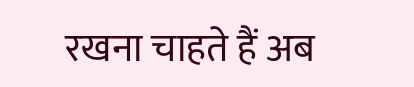रखना चाहते हैं अब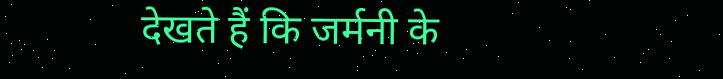देखते हैं कि जर्मनी के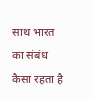साथ भारत का संबंध कैसा रहता है